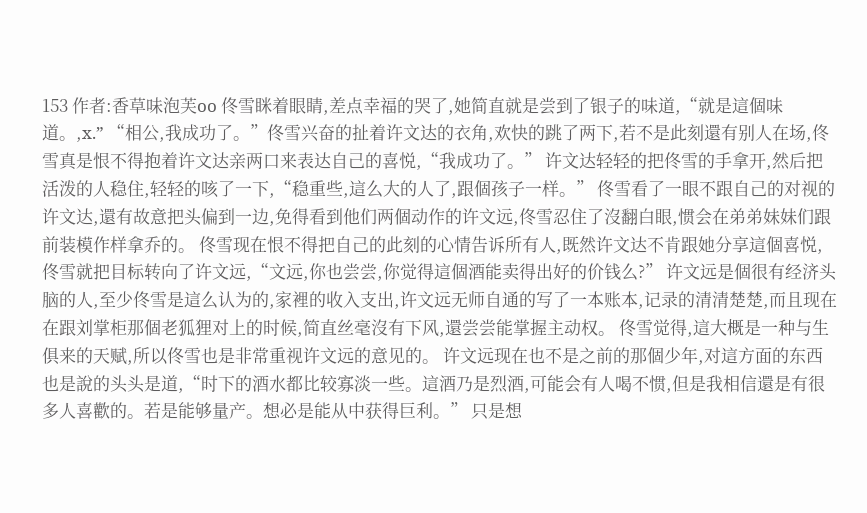153 作者:香草味泡芙oo 佟雪眯着眼睛,差点幸福的哭了,她简直就是尝到了银子的味道,“就是這個味道。,x.” “相公,我成功了。”佟雪兴奋的扯着许文达的衣角,欢快的跳了两下,若不是此刻還有别人在场,佟雪真是恨不得抱着许文达亲两口来表达自己的喜悦,“我成功了。” 许文达轻轻的把佟雪的手拿开,然后把活泼的人稳住,轻轻的咳了一下,“稳重些,這么大的人了,跟個孩子一样。” 佟雪看了一眼不跟自己的对视的许文达,還有故意把头偏到一边,免得看到他们两個动作的许文远,佟雪忍住了沒翻白眼,惯会在弟弟妹妹们跟前装模作样拿乔的。 佟雪现在恨不得把自己的此刻的心情告诉所有人,既然许文达不肯跟她分享這個喜悦,佟雪就把目标转向了许文远,“文远,你也尝尝,你觉得這個酒能卖得出好的价钱么?” 许文远是個很有经济头脑的人,至少佟雪是這么认为的,家裡的收入支出,许文远无师自通的写了一本账本,记录的清清楚楚,而且现在在跟刘掌柜那個老狐狸对上的时候,简直丝毫沒有下风,還尝尝能掌握主动权。 佟雪觉得,這大概是一种与生俱来的天赋,所以佟雪也是非常重视许文远的意见的。 许文远现在也不是之前的那個少年,对這方面的东西也是說的头头是道,“时下的酒水都比较寡淡一些。這酒乃是烈酒,可能会有人喝不惯,但是我相信還是有很多人喜歡的。若是能够量产。想必是能从中获得巨利。” 只是想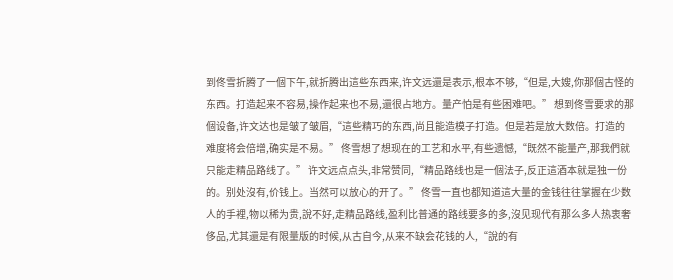到佟雪折腾了一個下午,就折腾出這些东西来,许文远還是表示,根本不够,“但是,大嫂,你那個古怪的东西。打造起来不容易,操作起来也不易,還很占地方。量产怕是有些困难吧。” 想到佟雪要求的那個设备,许文达也是皱了皱眉,“這些精巧的东西,尚且能造模子打造。但是若是放大数倍。打造的难度将会倍增,确实是不易。” 佟雪想了想现在的工艺和水平,有些遗憾,“既然不能量产,那我們就只能走精品路线了。” 许文远点点头,非常赞同,“精品路线也是一個法子,反正這酒本就是独一份的。别处沒有,价钱上。当然可以放心的开了。” 佟雪一直也都知道這大量的金钱往往掌握在少数人的手裡,物以稀为贵,說不好,走精品路线,盈利比普通的路线要多的多,沒见现代有那么多人热衷奢侈品,尤其還是有限量版的时候,从古自今,从来不缺会花钱的人,“說的有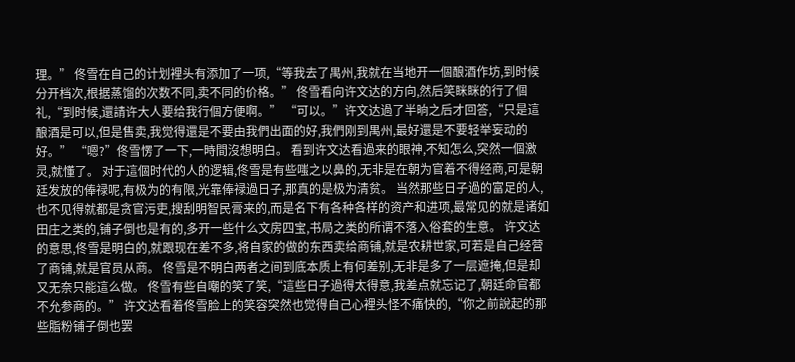理。” 佟雪在自己的计划裡头有添加了一项,“等我去了禺州,我就在当地开一個酿酒作坊,到时候分开档次,根据蒸馏的次数不同,卖不同的价格。” 佟雪看向许文达的方向,然后笑眯眯的行了個礼,“到时候,還請许大人要给我行個方便啊。” “可以。”许文达過了半晌之后才回答,“只是這酿酒是可以,但是售卖,我觉得還是不要由我們出面的好,我們刚到禺州,最好還是不要轻举妄动的好。” “嗯?”佟雪愣了一下,一時間沒想明白。 看到许文达看過来的眼神,不知怎么,突然一個激灵,就懂了。 对于這個时代的人的逻辑,佟雪是有些嗤之以鼻的,无非是在朝为官着不得经商,可是朝廷发放的俸禄呢,有极为的有限,光靠俸禄過日子,那真的是极为清贫。 当然那些日子過的富足的人,也不见得就都是贪官污吏,搜刮明智民膏来的,而是名下有各种各样的资产和进项,最常见的就是诸如田庄之类的,铺子倒也是有的,多开一些什么文房四宝,书局之类的所谓不落入俗套的生意。 许文达的意思,佟雪是明白的,就跟现在差不多,将自家的做的东西卖给商铺,就是农耕世家,可若是自己经营了商铺,就是官员从商。 佟雪是不明白两者之间到底本质上有何差别,无非是多了一层遮掩,但是却又无奈只能這么做。 佟雪有些自嘲的笑了笑,“這些日子過得太得意,我差点就忘记了,朝廷命官都不允参商的。” 许文达看着佟雪脸上的笑容突然也觉得自己心裡头怪不痛快的,“你之前說起的那些脂粉铺子倒也罢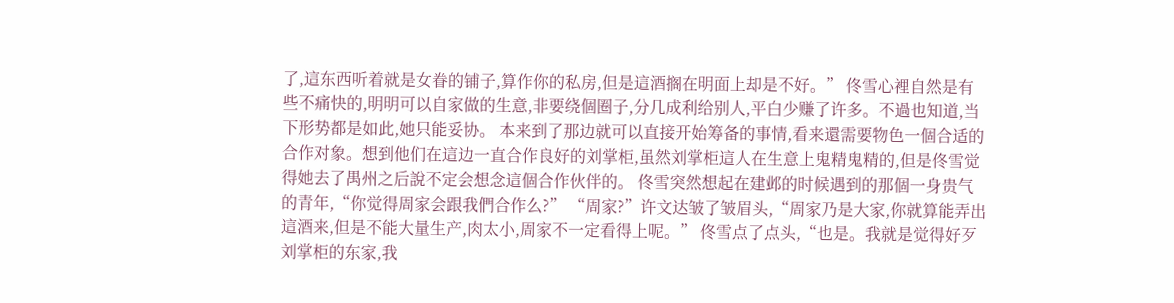了,這东西听着就是女眷的铺子,算作你的私房,但是這酒搁在明面上却是不好。” 佟雪心裡自然是有些不痛快的,明明可以自家做的生意,非要绕個圈子,分几成利给别人,平白少赚了许多。不過也知道,当下形势都是如此,她只能妥协。 本来到了那边就可以直接开始筹备的事情,看来還需要物色一個合适的合作对象。想到他们在這边一直合作良好的刘掌柜,虽然刘掌柜這人在生意上鬼精鬼精的,但是佟雪觉得她去了禺州之后說不定会想念這個合作伙伴的。 佟雪突然想起在建邺的时候遇到的那個一身贵气的青年,“你觉得周家会跟我們合作么?” “周家?”许文达皱了皱眉头,“周家乃是大家,你就算能弄出這酒来,但是不能大量生产,肉太小,周家不一定看得上呢。” 佟雪点了点头,“也是。我就是觉得好歹刘掌柜的东家,我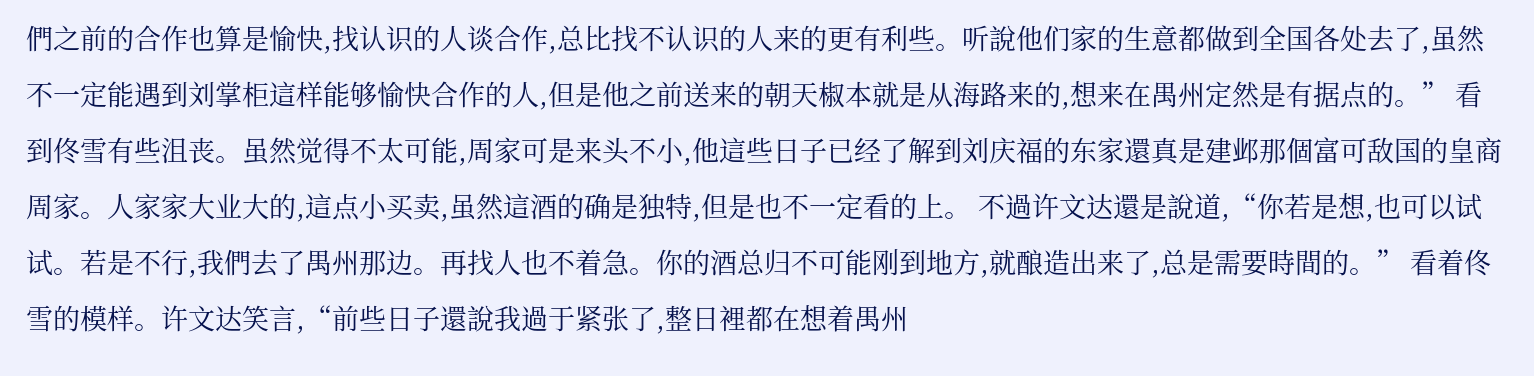們之前的合作也算是愉快,找认识的人谈合作,总比找不认识的人来的更有利些。听說他们家的生意都做到全国各处去了,虽然不一定能遇到刘掌柜這样能够愉快合作的人,但是他之前送来的朝天椒本就是从海路来的,想来在禺州定然是有据点的。” 看到佟雪有些沮丧。虽然觉得不太可能,周家可是来头不小,他這些日子已经了解到刘庆福的东家還真是建邺那個富可敌国的皇商周家。人家家大业大的,這点小买卖,虽然這酒的确是独特,但是也不一定看的上。 不過许文达還是說道,“你若是想,也可以试试。若是不行,我們去了禺州那边。再找人也不着急。你的酒总归不可能刚到地方,就酿造出来了,总是需要時間的。” 看着佟雪的模样。许文达笑言,“前些日子還說我過于紧张了,整日裡都在想着禺州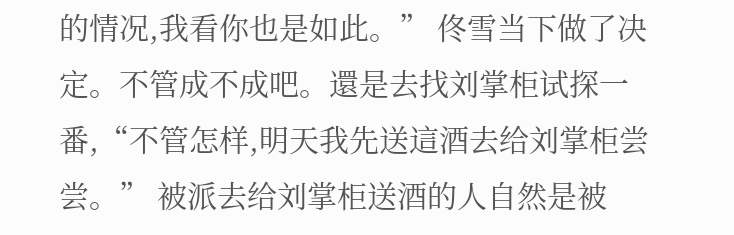的情况,我看你也是如此。” 佟雪当下做了决定。不管成不成吧。還是去找刘掌柜试探一番,“不管怎样,明天我先送這酒去给刘掌柜尝尝。” 被派去给刘掌柜送酒的人自然是被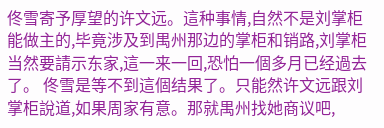佟雪寄予厚望的许文远。這种事情,自然不是刘掌柜能做主的,毕竟涉及到禺州那边的掌柜和销路,刘掌柜当然要請示东家,這一来一回,恐怕一個多月已经過去了。 佟雪是等不到這個结果了。只能然许文远跟刘掌柜說道,如果周家有意。那就禺州找她商议吧,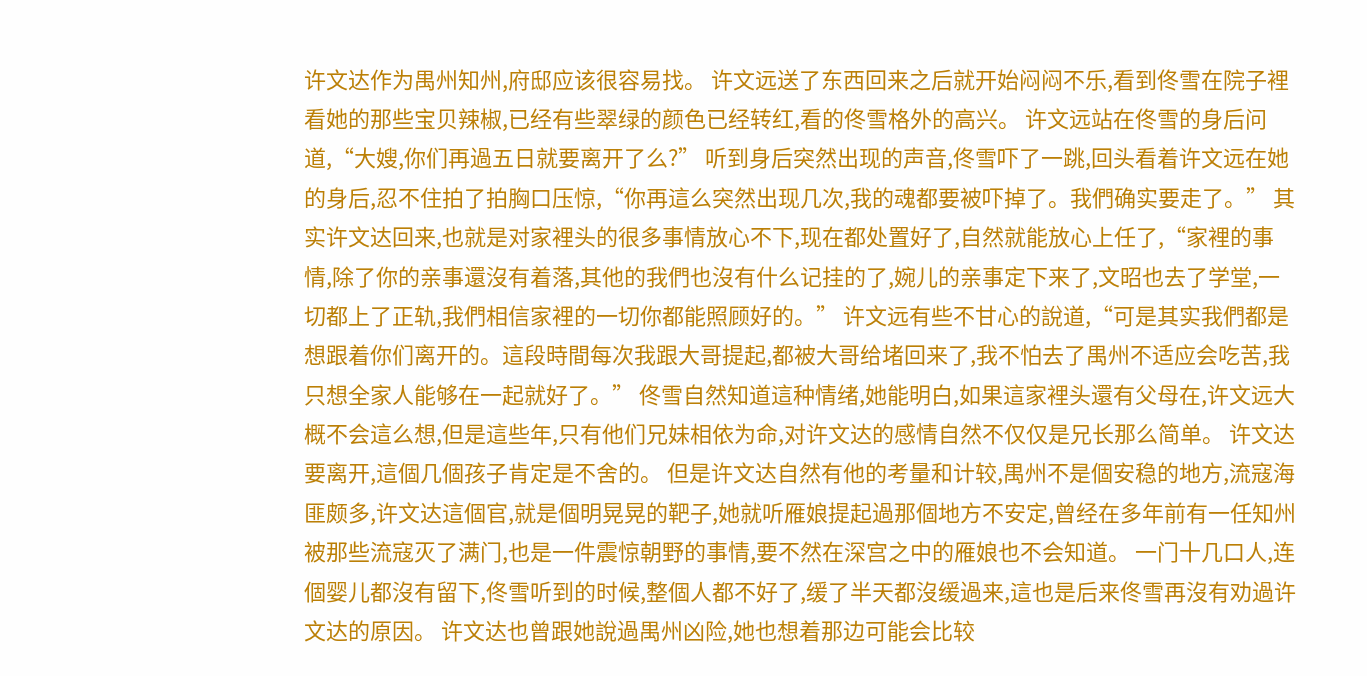许文达作为禺州知州,府邸应该很容易找。 许文远送了东西回来之后就开始闷闷不乐,看到佟雪在院子裡看她的那些宝贝辣椒,已经有些翠绿的颜色已经转红,看的佟雪格外的高兴。 许文远站在佟雪的身后问道,“大嫂,你们再過五日就要离开了么?” 听到身后突然出现的声音,佟雪吓了一跳,回头看着许文远在她的身后,忍不住拍了拍胸口压惊,“你再這么突然出现几次,我的魂都要被吓掉了。我們确实要走了。” 其实许文达回来,也就是对家裡头的很多事情放心不下,现在都处置好了,自然就能放心上任了,“家裡的事情,除了你的亲事還沒有着落,其他的我們也沒有什么记挂的了,婉儿的亲事定下来了,文昭也去了学堂,一切都上了正轨,我們相信家裡的一切你都能照顾好的。” 许文远有些不甘心的說道,“可是其实我們都是想跟着你们离开的。這段時間每次我跟大哥提起,都被大哥给堵回来了,我不怕去了禺州不适应会吃苦,我只想全家人能够在一起就好了。” 佟雪自然知道這种情绪,她能明白,如果這家裡头還有父母在,许文远大概不会這么想,但是這些年,只有他们兄妹相依为命,对许文达的感情自然不仅仅是兄长那么简单。 许文达要离开,這個几個孩子肯定是不舍的。 但是许文达自然有他的考量和计较,禺州不是個安稳的地方,流寇海匪颇多,许文达這個官,就是個明晃晃的靶子,她就听雁娘提起過那個地方不安定,曾经在多年前有一任知州被那些流寇灭了满门,也是一件震惊朝野的事情,要不然在深宫之中的雁娘也不会知道。 一门十几口人,连個婴儿都沒有留下,佟雪听到的时候,整個人都不好了,缓了半天都沒缓過来,這也是后来佟雪再沒有劝過许文达的原因。 许文达也曾跟她說過禺州凶险,她也想着那边可能会比较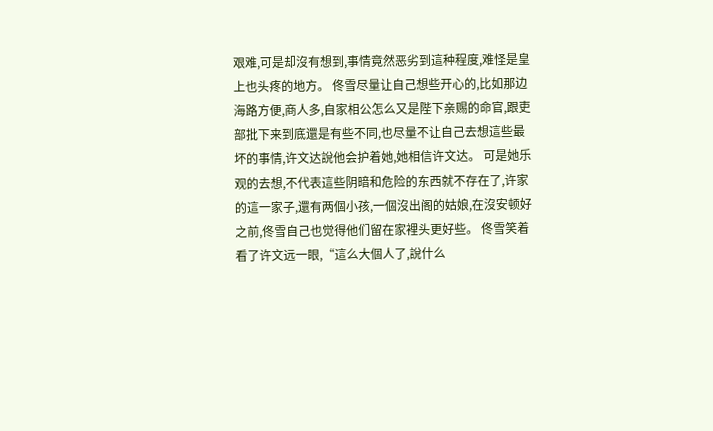艰难,可是却沒有想到,事情竟然恶劣到這种程度,难怪是皇上也头疼的地方。 佟雪尽量让自己想些开心的,比如那边海路方便,商人多,自家相公怎么又是陛下亲赐的命官,跟吏部批下来到底還是有些不同,也尽量不让自己去想這些最坏的事情,许文达說他会护着她,她相信许文达。 可是她乐观的去想,不代表這些阴暗和危险的东西就不存在了,许家的這一家子,還有两個小孩,一個沒出阁的姑娘,在沒安顿好之前,佟雪自己也觉得他们留在家裡头更好些。 佟雪笑着看了许文远一眼,“這么大個人了,說什么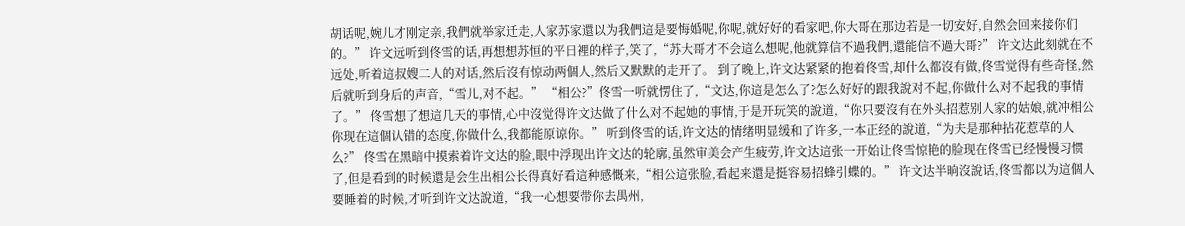胡话呢,婉儿才刚定亲,我們就举家迁走,人家苏家還以为我們這是要悔婚呢,你呢,就好好的看家吧,你大哥在那边若是一切安好,自然会回来接你们的。” 许文远听到佟雪的话,再想想苏恒的平日裡的样子,笑了,“苏大哥才不会這么想呢,他就算信不過我們,還能信不過大哥?” 许文达此刻就在不远处,听着這叔嫂二人的对话,然后沒有惊动两個人,然后又默默的走开了。 到了晚上,许文达紧紧的抱着佟雪,却什么都沒有做,佟雪觉得有些奇怪,然后就听到身后的声音,“雪儿,对不起。” “相公?”佟雪一听就愣住了,“文达,你這是怎么了?怎么好好的跟我說对不起,你做什么对不起我的事情了。” 佟雪想了想這几天的事情,心中沒觉得许文达做了什么对不起她的事情,于是开玩笑的說道,“你只要沒有在外头招惹别人家的姑娘,就冲相公你现在這個认错的态度,你做什么,我都能原谅你。” 听到佟雪的话,许文达的情绪明显缓和了许多,一本正经的說道,“为夫是那种拈花惹草的人么?” 佟雪在黑暗中摸索着许文达的脸,眼中浮现出许文达的轮廓,虽然审美会产生疲劳,许文达這张一开始让佟雪惊艳的脸现在佟雪已经慢慢习惯了,但是看到的时候還是会生出相公长得真好看這种感慨来,“相公這张脸,看起来還是挺容易招蜂引蝶的。” 许文达半晌沒說话,佟雪都以为這個人要睡着的时候,才听到许文达說道,“我一心想要带你去禺州,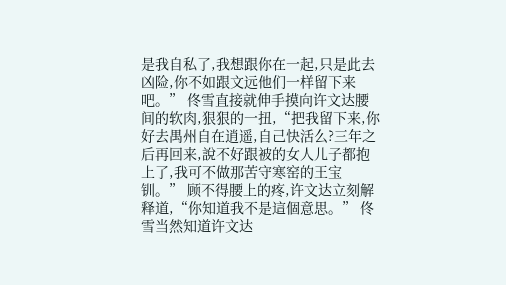是我自私了,我想跟你在一起,只是此去凶险,你不如跟文远他们一样留下来吧。” 佟雪直接就伸手摸向许文达腰间的软肉,狠狠的一扭,“把我留下来,你好去禺州自在逍遥,自己快活么?三年之后再回来,說不好跟被的女人儿子都抱上了,我可不做那苦守寒窑的王宝钏。” 顾不得腰上的疼,许文达立刻解释道,“你知道我不是這個意思。” 佟雪当然知道许文达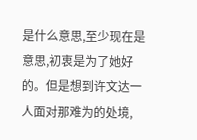是什么意思,至少现在是意思,初衷是为了她好的。但是想到许文达一人面对那难为的处境,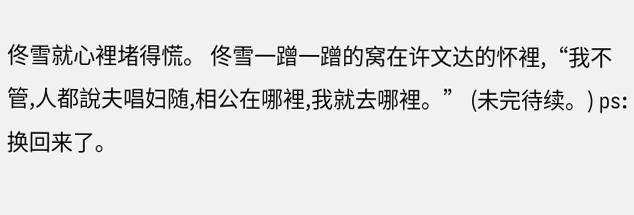佟雪就心裡堵得慌。 佟雪一蹭一蹭的窝在许文达的怀裡,“我不管,人都說夫唱妇随,相公在哪裡,我就去哪裡。” (未完待续。) ps:换回来了。